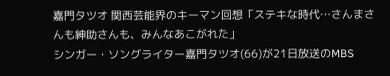嘉門タツオ 関西芸能界のキーマン回想「ステキな時代…さんまさんも紳助さんも、みんなあこがれた」
シンガー・ソングライター嘉門タツオ(66)が21日放送のMBS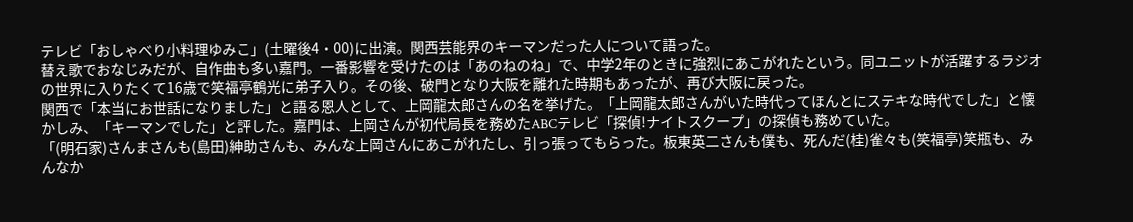テレビ「おしゃべり小料理ゆみこ」(土曜後4・00)に出演。関西芸能界のキーマンだった人について語った。
替え歌でおなじみだが、自作曲も多い嘉門。一番影響を受けたのは「あのねのね」で、中学2年のときに強烈にあこがれたという。同ユニットが活躍するラジオの世界に入りたくて16歳で笑福亭鶴光に弟子入り。その後、破門となり大阪を離れた時期もあったが、再び大阪に戻った。
関西で「本当にお世話になりました」と語る恩人として、上岡龍太郎さんの名を挙げた。「上岡龍太郎さんがいた時代ってほんとにステキな時代でした」と懐かしみ、「キーマンでした」と評した。嘉門は、上岡さんが初代局長を務めたABCテレビ「探偵!ナイトスクープ」の探偵も務めていた。
「(明石家)さんまさんも(島田)紳助さんも、みんな上岡さんにあこがれたし、引っ張ってもらった。板東英二さんも僕も、死んだ(桂)雀々も(笑福亭)笑瓶も、みんなか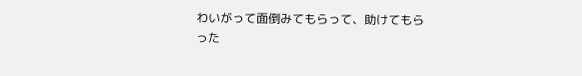わいがって面倒みてもらって、助けてもらった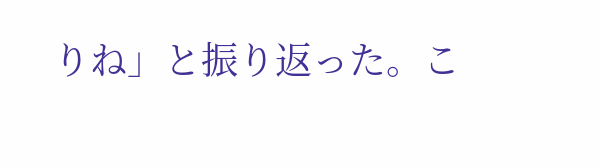りね」と振り返った。こ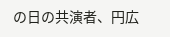の日の共演者、円広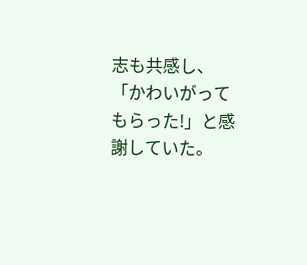志も共感し、「かわいがってもらった!」と感謝していた。